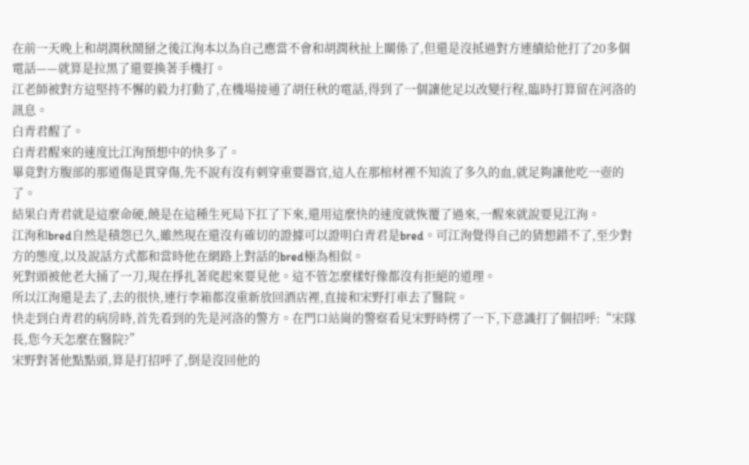在前一天晚上和胡潤秋鬧掰之後江洵本以為自己應當不會和胡潤秋扯上關係了,但還是沒抵過對方連續給他打了20多個電話——就算是拉黑了還要換著手機打。
江老師被對方這堅持不懈的毅力打動了,在機場接通了胡任秋的電話,得到了一個讓他足以改變行程,臨時打算留在河洛的訊息。
白青君醒了。
白青君醒來的速度比江洵預想中的快多了。
畢竟對方腹部的那道傷是貫穿傷,先不說有沒有刺穿重要器官,這人在那棺材裡不知流了多久的血,就足夠讓他吃一壺的了。
結果白青君就是這麼命硬,饒是在這種生死局下扛了下來,還用這麼快的速度就恢覆了過來,一醒來就說要見江洵。
江洵和bred自然是積怨已久,雖然現在還沒有確切的證據可以證明白青君是bred。可江洵覺得自己的猜想錯不了,至少對方的態度,以及說話方式都和當時他在網路上對話的bred極為相似。
死對頭被他老大捅了一刀,現在掙扎著爬起來要見他。這不管怎麼樣好像都沒有拒絕的道理。
所以江洵還是去了,去的很快,連行李箱都沒重新放回酒店裡,直接和宋野打車去了醫院。
快走到白青君的病房時,首先看到的先是河洛的警方。在門口站崗的警察看見宋野時楞了一下,下意識打了個招呼:“宋隊長,您今天怎麼在醫院?”
宋野對著他點點頭,算是打招呼了,倒是沒回他的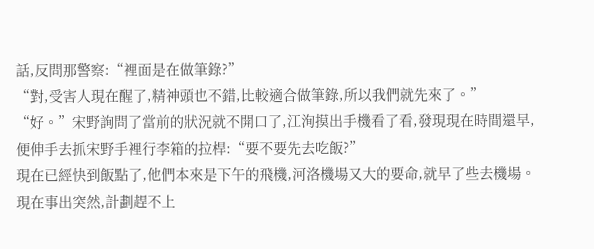話,反問那警察:“裡面是在做筆錄?”
“對,受害人現在醒了,精神頭也不錯,比較適合做筆錄,所以我們就先來了。”
“好。”宋野詢問了當前的狀況就不開口了,江洵摸出手機看了看,發現現在時間還早,便伸手去抓宋野手裡行李箱的拉桿:“要不要先去吃飯?”
現在已經快到飯點了,他們本來是下午的飛機,河洛機場又大的要命,就早了些去機場。現在事出突然,計劃趕不上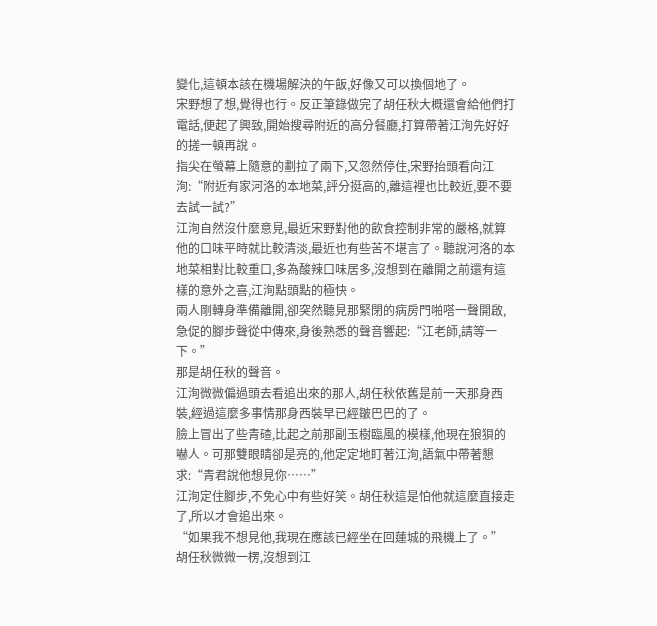變化,這頓本該在機場解決的午飯,好像又可以換個地了。
宋野想了想,覺得也行。反正筆錄做完了胡任秋大概還會給他們打電話,便起了興致,開始搜尋附近的高分餐廳,打算帶著江洵先好好的搓一頓再說。
指尖在螢幕上隨意的劃拉了兩下,又忽然停住,宋野抬頭看向江洵:“附近有家河洛的本地菜,評分挺高的,離這裡也比較近,要不要去試一試?”
江洵自然沒什麼意見,最近宋野對他的飲食控制非常的嚴格,就算他的口味平時就比較清淡,最近也有些苦不堪言了。聽說河洛的本地菜相對比較重口,多為酸辣口味居多,沒想到在離開之前還有這樣的意外之喜,江洵點頭點的極快。
兩人剛轉身準備離開,卻突然聽見那緊閉的病房門啪嗒一聲開啟,急促的腳步聲從中傳來,身後熟悉的聲音響起:“江老師,請等一下。”
那是胡任秋的聲音。
江洵微微偏過頭去看追出來的那人,胡任秋依舊是前一天那身西裝,經過這麼多事情那身西裝早已經皺巴巴的了。
臉上冒出了些青碴,比起之前那副玉樹臨風的模樣,他現在狼狽的嚇人。可那雙眼睛卻是亮的,他定定地盯著江洵,語氣中帶著懇求:“青君說他想見你……”
江洵定住腳步,不免心中有些好笑。胡任秋這是怕他就這麼直接走了,所以才會追出來。
“如果我不想見他,我現在應該已經坐在回蓮城的飛機上了。”
胡任秋微微一楞,沒想到江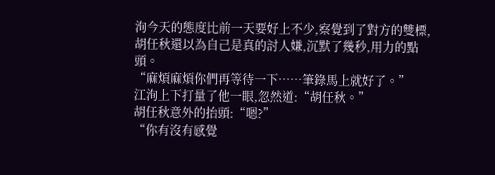洵今天的態度比前一天要好上不少,察覺到了對方的雙標,胡任秋還以為自己是真的討人嫌,沉默了幾秒,用力的點頭。
“麻煩麻煩你們再等待一下……筆錄馬上就好了。”
江洵上下打量了他一眼,忽然道:“胡任秋。”
胡任秋意外的抬頭:“嗯?”
“你有沒有感覺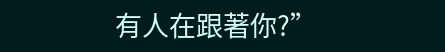有人在跟著你?”